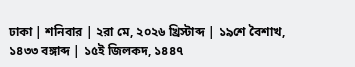ঢাকা | শনিবার | ২রা মে, ২০২৬ খ্রিস্টাব্দ | ১৯শে বৈশাখ, ১৪৩৩ বঙ্গাব্দ | ১৫ই জিলকদ, ১৪৪৭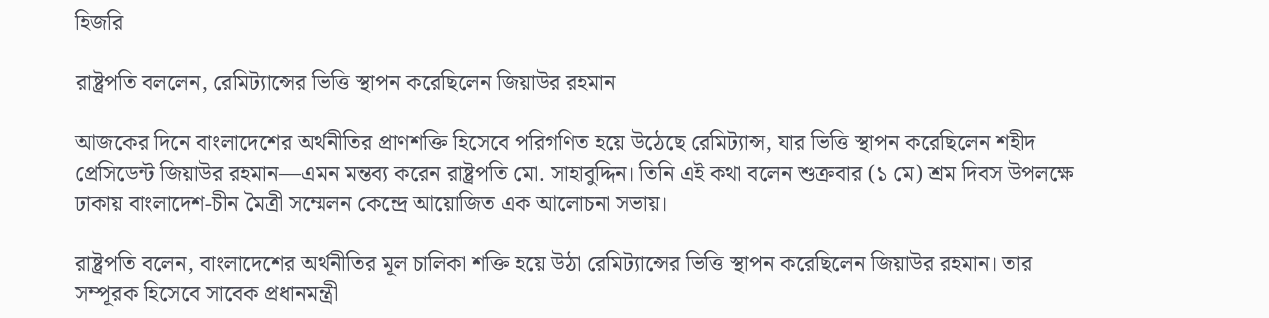হিজরি

রাষ্ট্রপতি বললেন, রেমিট্যান্সের ভিত্তি স্থাপন করেছিলেন জিয়াউর রহমান

আজকের দিনে বাংলাদেশের অর্থনীতির প্রাণশক্তি হিসেবে পরিগণিত হয়ে উঠেছে রেমিট্যান্স, যার ভিত্তি স্থাপন করেছিলেন শহীদ প্রেসিডেন্ট জিয়াউর রহমান—এমন মন্তব্য করেন রাষ্ট্রপতি মো. সাহাবুদ্দিন। তিনি এই কথা বলেন শুক্রবার (১ মে) শ্রম দিবস উপলক্ষে ঢাকায় বাংলাদেশ-চীন মৈত্রী সম্মেলন কেন্দ্রে আয়োজিত এক আলোচনা সভায়।

রাষ্ট্রপতি বলেন, বাংলাদেশের অর্থনীতির মূল চালিকা শক্তি হয়ে উঠা রেমিট্যান্সের ভিত্তি স্থাপন করেছিলেন জিয়াউর রহমান। তার সম্পূরক হিসেবে সাবেক প্রধানমন্ত্রী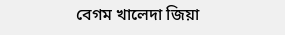বেগম খালেদা জিয়া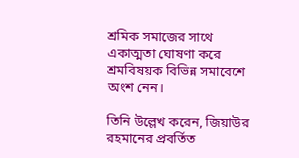শ্রমিক সমাজের সাথে একাত্মতা ঘোষণা করে শ্রমবিষয়ক বিভিন্ন সমাবেশে অংশ নেন।

তিনি উল্লেখ করেন, জিয়াউর রহমানের প্রবর্তিত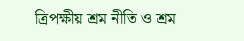ত্রিপক্ষীয় শ্রম নীতি ও শ্রম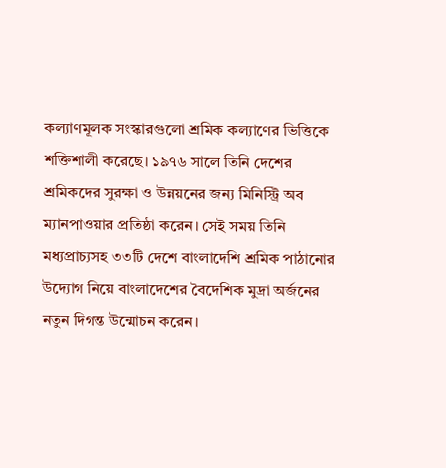কল্যাণমূলক সংস্কারগুলো শ্রমিক কল্যাণের ভিত্তিকে শক্তিশালী করেছে। ১৯৭৬ সালে তিনি দেশের শ্রমিকদের সুরক্ষা ও উন্নয়নের জন্য মিনিস্ট্রি অব ম্যানপাওয়ার প্রতিষ্ঠা করেন। সেই সময় তিনি মধ্যপ্রাচ্যসহ ৩৩টি দেশে বাংলাদেশি শ্রমিক পাঠানোর উদ্যোগ নিয়ে বাংলাদেশের বৈদেশিক মুদ্রা অর্জনের নতুন দিগন্ত উন্মোচন করেন।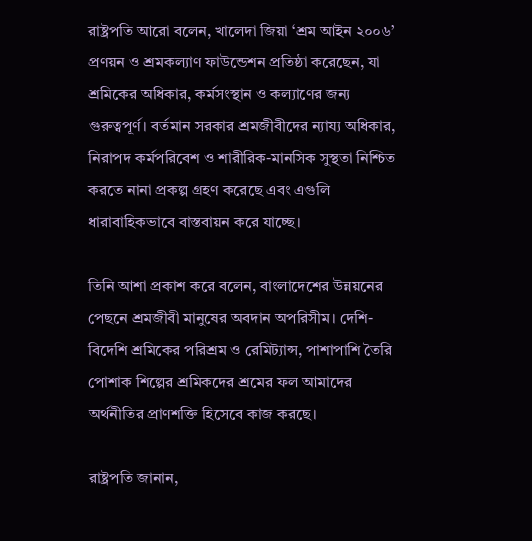রাষ্ট্রপতি আরো বলেন, খালেদা জিয়া ‘শ্রম আইন ২০০৬’ প্রণয়ন ও শ্রমকল্যাণ ফাউন্ডেশন প্রতিষ্ঠা করেছেন, যা শ্রমিকের অধিকার, কর্মসংস্থান ও কল্যাণের জন্য গুরুত্বপূর্ণ। বর্তমান সরকার শ্রমজীবীদের ন্যায্য অধিকার, নিরাপদ কর্মপরিবেশ ও শারীরিক-মানসিক সুস্থতা নিশ্চিত করতে নানা প্রকল্প গ্রহণ করেছে এবং এগুলি ধারাবাহিকভাবে বাস্তবায়ন করে যাচ্ছে।

তিনি আশা প্রকাশ করে বলেন, বাংলাদেশের উন্নয়নের পেছনে শ্রমজীবী মানুষের অবদান অপরিসীম। দেশি-বিদেশি শ্রমিকের পরিশ্রম ও রেমিট্যান্স, পাশাপাশি তৈরি পোশাক শিল্পের শ্রমিকদের শ্রমের ফল আমাদের অর্থনীতির প্রাণশক্তি হিসেবে কাজ করছে।

রাষ্ট্রপতি জানান,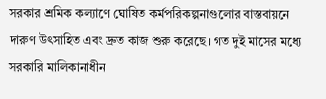সরকার শ্রমিক কল্যাণে ঘোষিত কর্মপরিকল্পনাগুলোর বাস্তবায়নে দারুণ উৎসাহিত এবং দ্রুত কাজ শুরু করেছে। গত দুই মাসের মধ্যে সরকারি মালিকানাধীন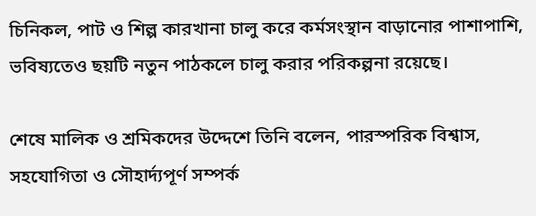চিনিকল, পাট ও শিল্প কারখানা চালু করে কর্মসংস্থান বাড়ানোর পাশাপাশি, ভবিষ্যতেও ছয়টি নতুন পাঠকলে চালু করার পরিকল্পনা রয়েছে।

শেষে মালিক ও শ্রমিকদের উদ্দেশে তিনি বলেন, পারস্পরিক বিশ্বাস, সহযোগিতা ও সৌহার্দ্যপূর্ণ সম্পর্ক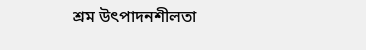শ্রম উৎপাদনশীলতা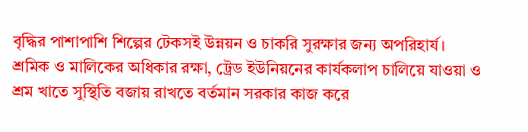বৃদ্ধির পাশাপাশি শিল্পের টেকসই উন্নয়ন ও চাকরি সুরক্ষার জন্য অপরিহার্য। শ্রমিক ও মালিকের অধিকার রক্ষা, ট্রেড ইউনিয়নের কার্যকলাপ চালিয়ে যাওয়া ও শ্রম খাতে সুস্থিতি বজায় রাখতে বর্তমান সরকার কাজ করে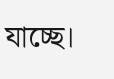যাচ্ছে।